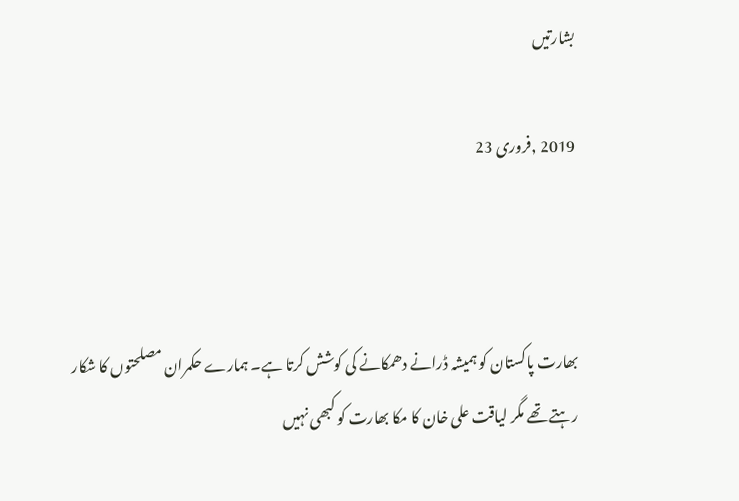بشارتیں

2019 ,فروری 23



بھارت پاکستان کو ہمیشہ ڈرانے دھمکانے کی کوشش کرتا ہے۔ ہمارے حکمران مصلحتوں کا شکار رہتے تھے مگر لیاقت علی خان کا مکا بھارت کو کبھی نہیں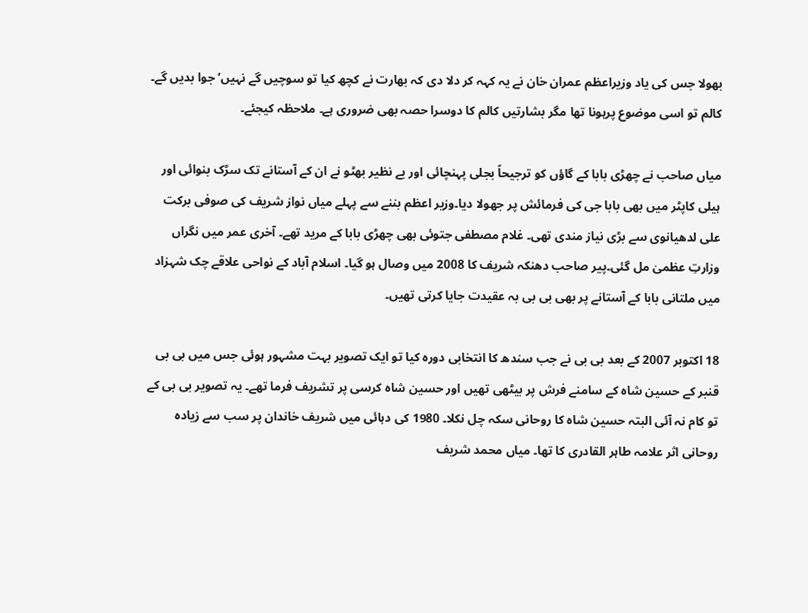بھولا جس کی یاد وزیراعظم عمران خان نے یہ کہہ کر دلا دی کہ بھارت نے کچھ کیا تو سوچیں گے نہیں‘ جوا بدیں گے۔ کالم تو اسی موضوع پرہونا تھا مگر بشارتیں کالم کا دوسرا حصہ بھی ضروری ہے۔ ملاحظہ کیجئے۔

میاں صاحب نے چھڑی بابا کے گاؤں کو ترجیحاً بجلی پہنچائی اور بے نظیر بھٹو نے ان کے آستانے تک سڑک بنوائی اور ہیلی کاپٹر میں بھی بابا جی کی فرمائش پر جھولا دیا۔وزیر اعظم بننے سے پہلے میاں نواز شریف کی صوفی برکت علی لدھیانوی سے بڑی نیاز مندی تھی۔ غلام مصطفی جتوئی بھی چھڑی بابا کے مرید تھے۔ آخری عمر میں نگراں وزارتِ عظمیٰ مل گئی۔پیر صاحب دھنکہ شریف کا 2008 میں وصال ہو گیا۔ اسلام آباد کے نواحی علاقے چک شہزاد میں ملتانی بابا کے آستانے پر بھی بی بی بہ عقیدت جایا کرتی تھیں۔

18 اکتوبر 2007 کے بعد بی بی نے جب سندھ کا انتخابی دورہ کیا تو ایک تصویر بہت مشہور ہوئی جس میں بی بی قنبر کے حسین شاہ کے سامنے فرش پر بیٹھی تھیں اور حسین شاہ کرسی پر تشریف فرما تھے۔ یہ تصویر بی بی کے تو کام نہ آئی البتہ حسین شاہ کا روحانی سکہ چل نکلا۔ 1980 کی دہائی میں شریف خاندان پر سب سے زیادہ روحانی اثر علامہ طاہر القادری کا تھا۔ میاں محمد شریف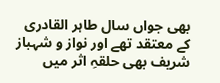بھی جواں سال طاہر القادری کے معتقد تھے اور نواز و شہباز شریف بھی حلقہِ اثر میں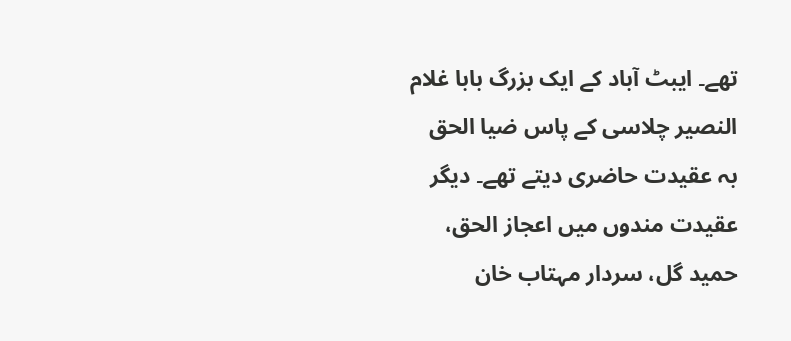تھے۔ ایبٹ آباد کے ایک بزرگ بابا غلام النصیر چلاسی کے پاس ضیا الحق بہ عقیدت حاضری دیتے تھے۔ دیگر عقیدت مندوں میں اعجاز الحق، حمید گل، سردار مہتاب خان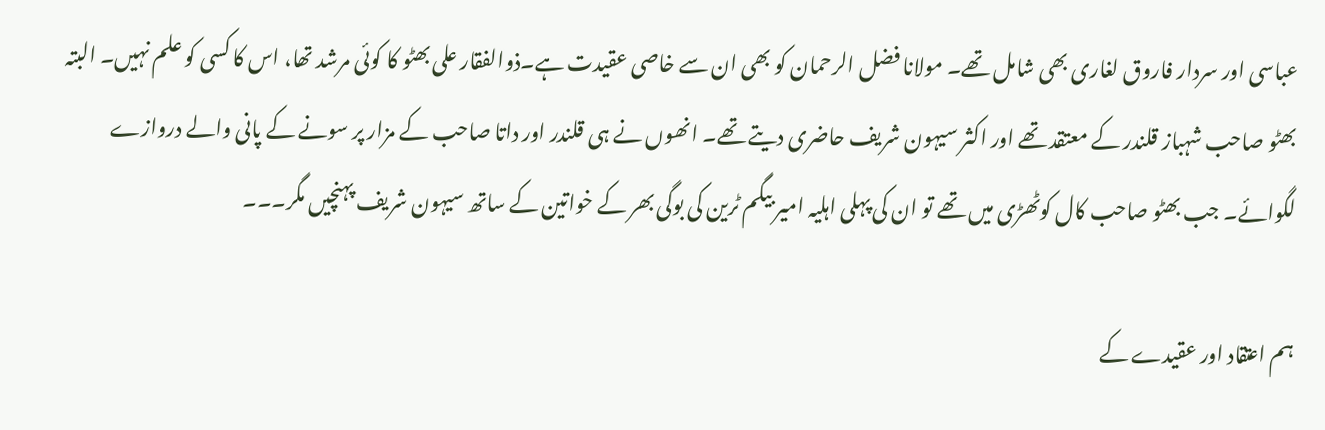عباسی اور سردار فاروق لغاری بھی شامل تھے۔ مولانا فضل الرحمان کو بھی ان سے خاصی عقیدت ہے۔ذوالفقار علی بھٹو کا کوئی مرشد تھا، اس کا کسی کو علم نہیں۔ البتہ بھٹو صاحب شہباز قلندر کے معتقد تھے اور اکثر سیہون شریف حاضری دیتے تھے۔ انھوں نے ہی قلندر اور داتا صاحب کے مزار پر سونے کے پانی والے دروازے لگوائے۔ جب بھٹو صاحب کال کوٹھڑی میں تھے تو ان کی پہلی اہلیہ امیر بیگم ٹرین کی بوگی بھر کے خواتین کے ساتھ سیہون شریف پہنچیں مگر۔۔۔

ہم اعتقاد اور عقیدے کے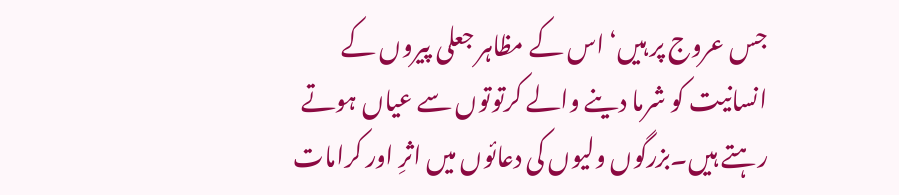جس عروج پر ہیں‘ اس کے مظاہر جعلی پیروں کے انسانیت کو شرما دینے والے کرتوتوں سے عیاں ہوتے رہتے ہیں۔بزرگوں ولیوں کی دعائوں میں اثرِ اور کرامات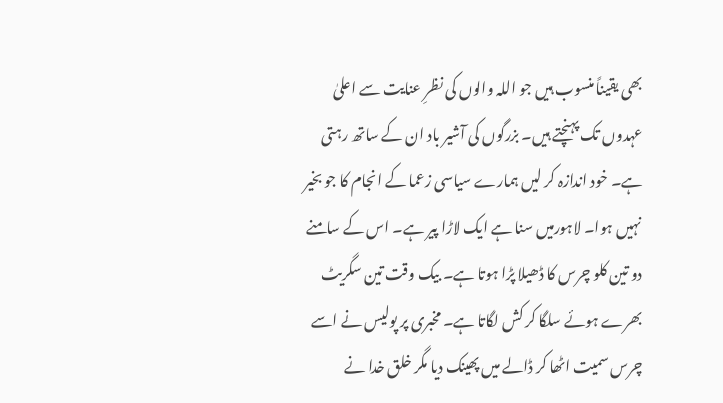بھی یقیناً منسوب ہیں جو اللہ والوں کی نظرِ عنایت سے اعلیٰ عہدوں تک پہنچتے ہیں۔ بزرگوں کی آشیر باد ان کے ساتھ رہتی ہے۔ خود اندازہ کر لیں ہمارے سیاسی زعما کے انجام کا جو بخیر نہیں ہوا۔ لاہورمیں سنا ہے ایک لاڑا پیر ہے۔ اس کے سامنے دو تین کلو چرس کا ڈھیلا پڑا ہوتا ہے۔ بیک وقت تین سگریٹ بھرے ہوئے سلگا کر کش لگاتا ہے۔ مخبری پر پولیس نے اسے چرس سمیت اٹھا کر ڈالے میں پھینک دیا مگر خلق خدا نے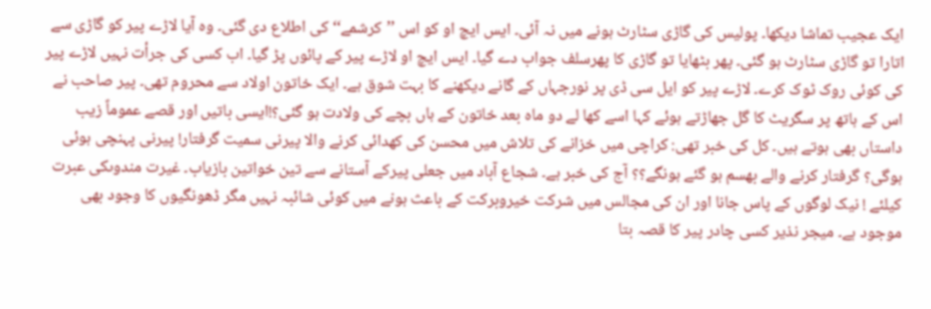ایک عجیب تماشا دیکھا۔ پولیس کی گاڑی سٹارٹ ہونے میں نہ آئی۔ ایس ایچ او کو اس ’’کرشمے‘‘ کی اطلاع دی گئی۔ وہ آیا لاڑے پیر کو گاڑی سے اتارا تو گاڑی سٹارٹ ہو گئی۔ پھر بٹھایا تو گاڑی کا پھرسلف جواب دے گیا۔ ایس ایچ او لاڑے پیر کے پائوں پڑ گیا۔ اب کسی کی جرأت نہیں لاڑے پیر کی کوئی روک ٹوک کرے۔ لاڑے پیر کو ایل سی ڈی پر نورجہاں کے گانے دیکھنے کا بہت شوق ہے۔ ایک خاتون اولاد سے محروم تھی۔ پیر صاحب نے اس کے ہاتھ پر سگریٹ کا گل جھاڑتے ہوئے کہا اسے کھا لے دو ماہ بعد خاتون کے ہاں بچے کی ولادت ہو گئی؟!ایسی باتیں اور قصے عموماً زیب داستاں بھی ہوتے ہیں۔ کل کی خبر تھی: کراچی میں خزانے کی تلاش میں محسن کی کھدائی کرنے والا پیرنی سمیت گرفتار! پیرنی پہنچی ہوئی ہوگی؟ گرفتار کرنے والے بھسم ہو گئے ہونگے؟؟ آج کی خبر ہے۔ شجاع آباد میں جعلی پیرکے آستانے سے تین خواتین بازیاب۔ غیرت مندوںکی عبرت کیلئے ! نیک لوگوں کے پاس جانا اور ان کی مجالس میں شرکت خیروبرکت کے باعث ہونے میں کوئی شائبہ نہیں مگر ڈھونگیوں کا وجود بھی موجود ہے۔ میجر نذیر کسی چادر پیر کا قصہ بتا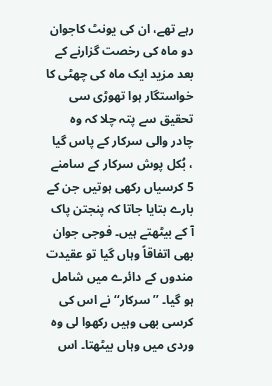رہے تھے، ان کی یونٹ کاجوان دو ماہ کی رخصت گزارنے کے بعد مزید ایک ماہ کی چھٹی کا خواستگار ہوا تھوڑی سی تحقیق سے پتہ چلا کہ وہ چادر والی سرکار کے پاس گیا ، بُکل پوش سرکار کے سامنے 5 کرسیاں رکھی ہوتیں جن کے بارے بتایا جاتا کہ پنجتن پاک آ کے بیٹھتے ہیں۔ فوجی جوان بھی اتفاقاً وہاں گیا تو عقیدت مندوں کے دائرے میں شامل ہو گیا۔ ’’سرکار‘‘ نے اس کی کرسی بھی وہیں رکھوا لی وہ وردی میں وہاں بیٹھتا۔ اس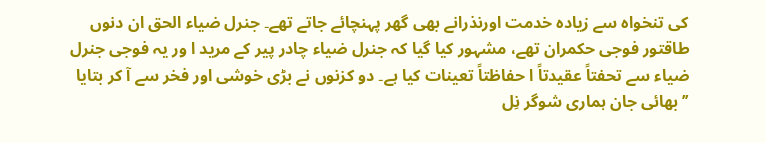کی تنخواہ سے زیادہ خدمت اورنذرانے بھی گھر پہنچائے جاتے تھے۔ جنرل ضیاء الحق ان دنوں طاقتور فوجی حکمران تھے، مشہور کیا گیا کہ جنرل ضیاء چادر پیر کے مرید ا ور یہ فوجی جنرل ضیاء سے تحفتاً عقیدتاً ا حفاظتاً تعینات کیا ہے۔ دو کزنوں نے بڑی خوشی اور فخر سے آ کر بتایا ’’بھائی جان ہماری شوگر نِل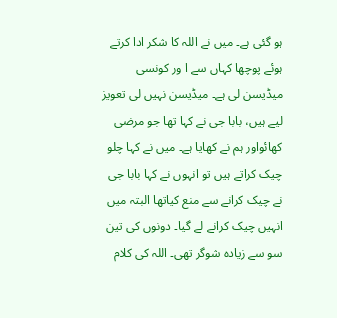ہو گئی ہے۔ میں نے اللہ کا شکر ادا کرتے ہوئے پوچھا کہاں سے ا ور کونسی میڈیسن لی ہے۔ میڈیسن نہیں لی تعویز لیے ہیں، بابا جی نے کہا تھا جو مرضی کھائواور ہم نے کھایا ہے۔ میں نے کہا چلو چیک کراتے ہیں تو انہوں نے کہا بابا جی نے چیک کرانے سے منع کیاتھا البتہ میں انہیں چیک کرانے لے گیا۔ دونوں کی تین سو سے زیادہ شوگر تھی۔ اللہ کی کلام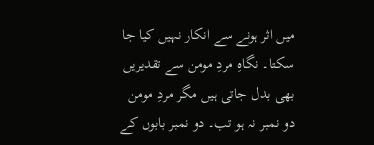میں اثر ہونے سے انکار نہیں کیا جا سکتا۔ نگاہِ مردِ مومن سے تقدیریں بھی بدل جاتی ہیں مگر مردِ مومن دو نمبر نہ ہو تب۔ دو نمبر بابوں کے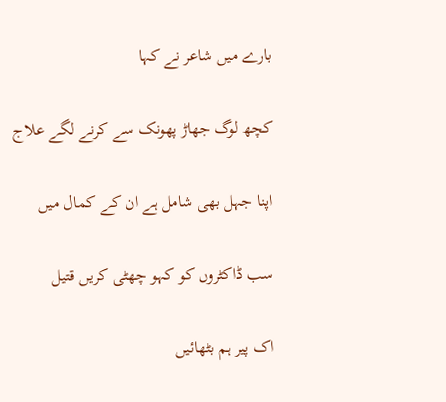بارے میں شاعر نے کہا

کچھ لوگ جھاڑ پھونک سے کرنے لگے علاج

اپنا جہل بھی شامل ہے ان کے کمال میں

سب ڈاکٹروں کو کہو چھٹی کریں قتیل

اک پیر ہم بٹھائیں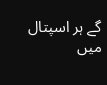گے ہر اسپتال میں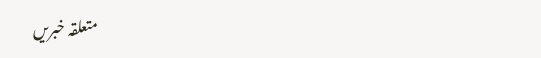متعلقہ خبریں